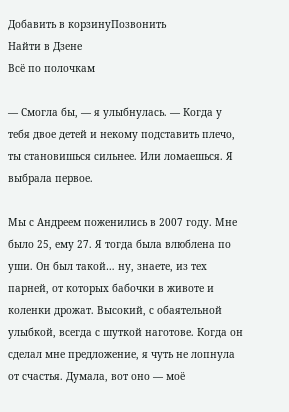Добавить в корзинуПозвонить
Найти в Дзене
Всё по полочкам

— Смогла бы, — я улыбнулась. — Когда у тебя двое детей и некому подставить плечо, ты становишься сильнее. Или ломаешься. Я выбрала первое.

Мы с Андреем поженились в 2007 году. Мне было 25, ему 27. Я тогда была влюблена по уши. Он был такой… ну, знаете, из тех парней, от которых бабочки в животе и коленки дрожат. Высокий, с обаятельной улыбкой, всегда с шуткой наготове. Когда он сделал мне предложение, я чуть не лопнула от счастья. Думала, вот оно — моё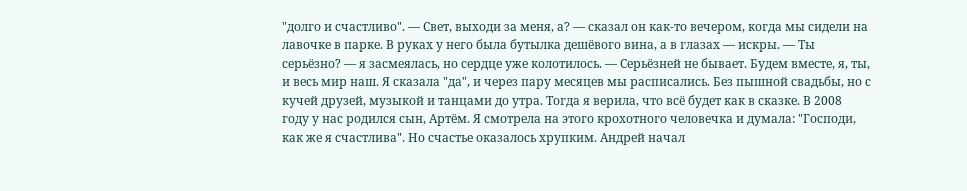"долго и счастливо". — Свет, выходи за меня, а? — сказал он как-то вечером, когда мы сидели на лавочке в парке. В руках у него была бутылка дешёвого вина, а в глазах — искры. — Ты серьёзно? — я засмеялась, но сердце уже колотилось. — Серьёзней не бывает. Будем вместе, я, ты, и весь мир наш. Я сказала "да", и через пару месяцев мы расписались. Без пышной свадьбы, но с кучей друзей, музыкой и танцами до утра. Тогда я верила, что всё будет как в сказке. В 2008 году у нас родился сын, Артём. Я смотрела на этого крохотного человечка и думала: "Господи, как же я счастлива". Но счастье оказалось хрупким. Андрей начал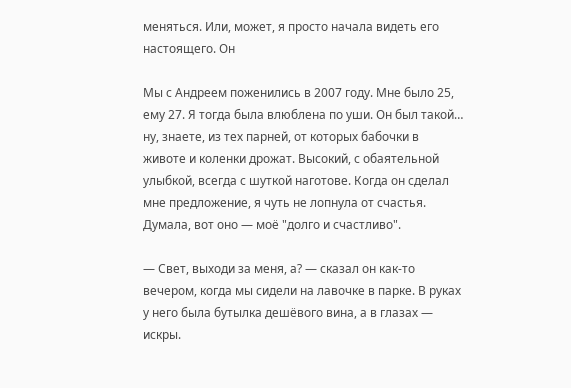меняться. Или, может, я просто начала видеть его настоящего. Он

Мы с Андреем поженились в 2007 году. Мне было 25, ему 27. Я тогда была влюблена по уши. Он был такой… ну, знаете, из тех парней, от которых бабочки в животе и коленки дрожат. Высокий, с обаятельной улыбкой, всегда с шуткой наготове. Когда он сделал мне предложение, я чуть не лопнула от счастья. Думала, вот оно — моё "долго и счастливо".

— Свет, выходи за меня, а? — сказал он как-то вечером, когда мы сидели на лавочке в парке. В руках у него была бутылка дешёвого вина, а в глазах — искры.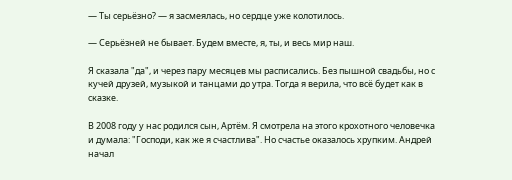— Ты серьёзно? — я засмеялась, но сердце уже колотилось.

— Серьёзней не бывает. Будем вместе, я, ты, и весь мир наш.

Я сказала "да", и через пару месяцев мы расписались. Без пышной свадьбы, но с кучей друзей, музыкой и танцами до утра. Тогда я верила, что всё будет как в сказке.

В 2008 году у нас родился сын, Артём. Я смотрела на этого крохотного человечка и думала: "Господи, как же я счастлива". Но счастье оказалось хрупким. Андрей начал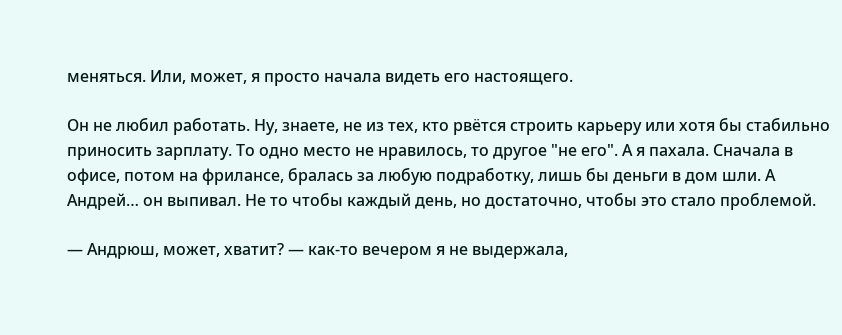меняться. Или, может, я просто начала видеть его настоящего.

Он не любил работать. Ну, знаете, не из тех, кто рвётся строить карьеру или хотя бы стабильно приносить зарплату. То одно место не нравилось, то другое "не его". А я пахала. Сначала в офисе, потом на фрилансе, бралась за любую подработку, лишь бы деньги в дом шли. А Андрей… он выпивал. Не то чтобы каждый день, но достаточно, чтобы это стало проблемой.

— Андрюш, может, хватит? — как-то вечером я не выдержала,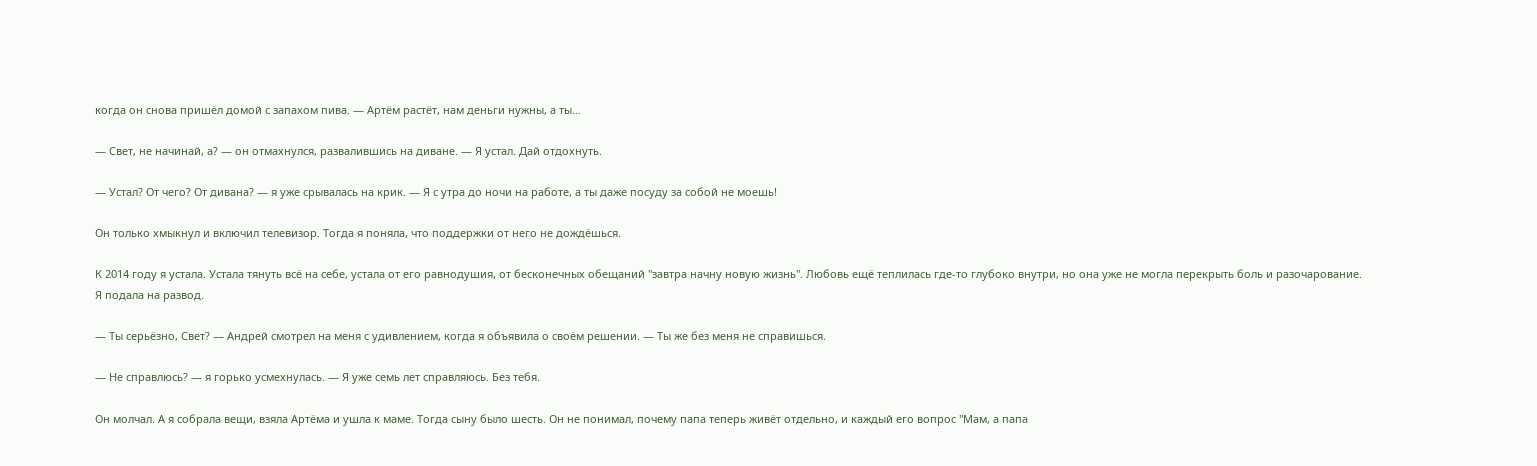когда он снова пришёл домой с запахом пива. — Артём растёт, нам деньги нужны, а ты…

— Свет, не начинай, а? — он отмахнулся, развалившись на диване. — Я устал. Дай отдохнуть.

— Устал? От чего? От дивана? — я уже срывалась на крик. — Я с утра до ночи на работе, а ты даже посуду за собой не моешь!

Он только хмыкнул и включил телевизор. Тогда я поняла, что поддержки от него не дождёшься.

К 2014 году я устала. Устала тянуть всё на себе, устала от его равнодушия, от бесконечных обещаний "завтра начну новую жизнь". Любовь ещё теплилась где-то глубоко внутри, но она уже не могла перекрыть боль и разочарование. Я подала на развод.

— Ты серьёзно, Свет? — Андрей смотрел на меня с удивлением, когда я объявила о своём решении. — Ты же без меня не справишься.

— Не справлюсь? — я горько усмехнулась. — Я уже семь лет справляюсь. Без тебя.

Он молчал. А я собрала вещи, взяла Артёма и ушла к маме. Тогда сыну было шесть. Он не понимал, почему папа теперь живёт отдельно, и каждый его вопрос "Мам, а папа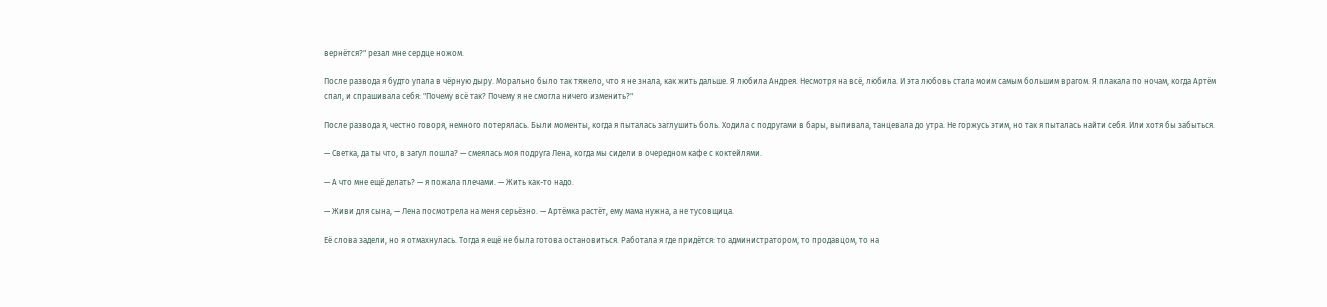вернётся?" резал мне сердце ножом.

После развода я будто упала в чёрную дыру. Морально было так тяжело, что я не знала, как жить дальше. Я любила Андрея. Несмотря на всё, любила. И эта любовь стала моим самым большим врагом. Я плакала по ночам, когда Артём спал, и спрашивала себя: "Почему всё так? Почему я не смогла ничего изменить?"

После развода я, честно говоря, немного потерялась. Были моменты, когда я пыталась заглушить боль. Ходила с подругами в бары, выпивала, танцевала до утра. Не горжусь этим, но так я пыталась найти себя. Или хотя бы забыться.

— Светка, да ты что, в загул пошла? — смеялась моя подруга Лена, когда мы сидели в очередном кафе с коктейлями.

— А что мне ещё делать? — я пожала плечами. — Жить как-то надо.

— Живи для сына, — Лена посмотрела на меня серьёзно. — Артёмка растёт, ему мама нужна, а не тусовщица.

Её слова задели, но я отмахнулась. Тогда я ещё не была готова остановиться. Работала я где придётся: то администратором, то продавцом, то на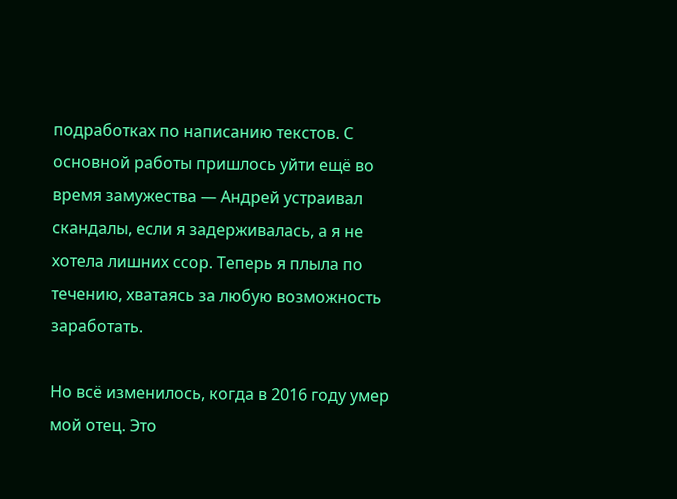подработках по написанию текстов. С основной работы пришлось уйти ещё во время замужества — Андрей устраивал скандалы, если я задерживалась, а я не хотела лишних ссор. Теперь я плыла по течению, хватаясь за любую возможность заработать.

Но всё изменилось, когда в 2016 году умер мой отец. Это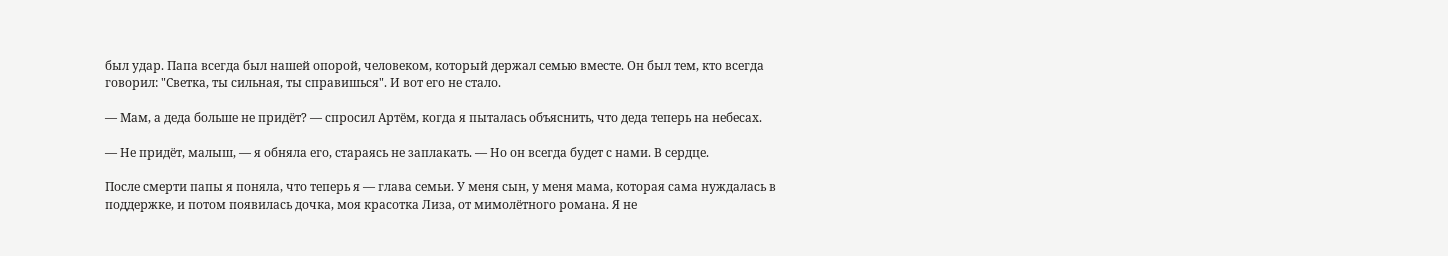был удар. Папа всегда был нашей опорой, человеком, который держал семью вместе. Он был тем, кто всегда говорил: "Светка, ты сильная, ты справишься". И вот его не стало.

— Мам, а деда больше не придёт? — спросил Артём, когда я пыталась объяснить, что деда теперь на небесах.

— Не придёт, малыш, — я обняла его, стараясь не заплакать. — Но он всегда будет с нами. В сердце.

После смерти папы я поняла, что теперь я — глава семьи. У меня сын, у меня мама, которая сама нуждалась в поддержке, и потом появилась дочка, моя красотка Лиза, от мимолётного романа. Я не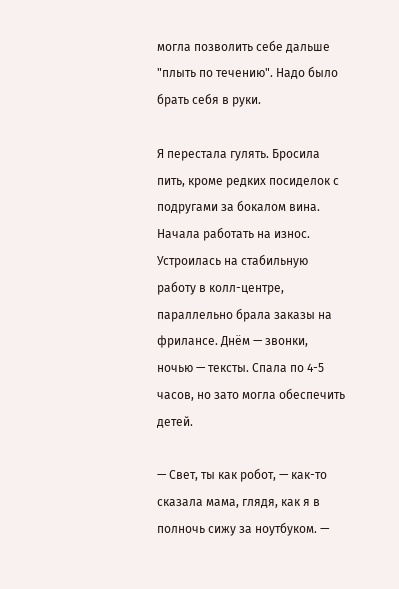могла позволить себе дальше "плыть по течению". Надо было брать себя в руки.

Я перестала гулять. Бросила пить, кроме редких посиделок с подругами за бокалом вина. Начала работать на износ. Устроилась на стабильную работу в колл-центре, параллельно брала заказы на фрилансе. Днём — звонки, ночью — тексты. Спала по 4-5 часов, но зато могла обеспечить детей.

— Свет, ты как робот, — как-то сказала мама, глядя, как я в полночь сижу за ноутбуком. —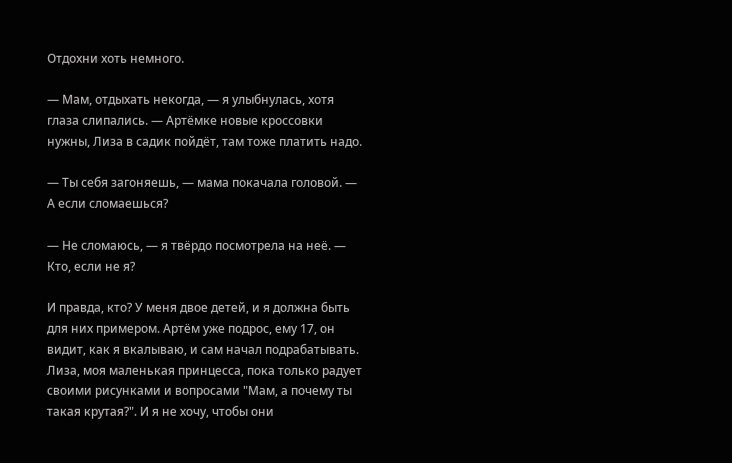Отдохни хоть немного.

— Мам, отдыхать некогда, — я улыбнулась, хотя глаза слипались. — Артёмке новые кроссовки нужны, Лиза в садик пойдёт, там тоже платить надо.

— Ты себя загоняешь, — мама покачала головой. — А если сломаешься?

— Не сломаюсь, — я твёрдо посмотрела на неё. — Кто, если не я?

И правда, кто? У меня двое детей, и я должна быть для них примером. Артём уже подрос, ему 17, он видит, как я вкалываю, и сам начал подрабатывать. Лиза, моя маленькая принцесса, пока только радует своими рисунками и вопросами "Мам, а почему ты такая крутая?". И я не хочу, чтобы они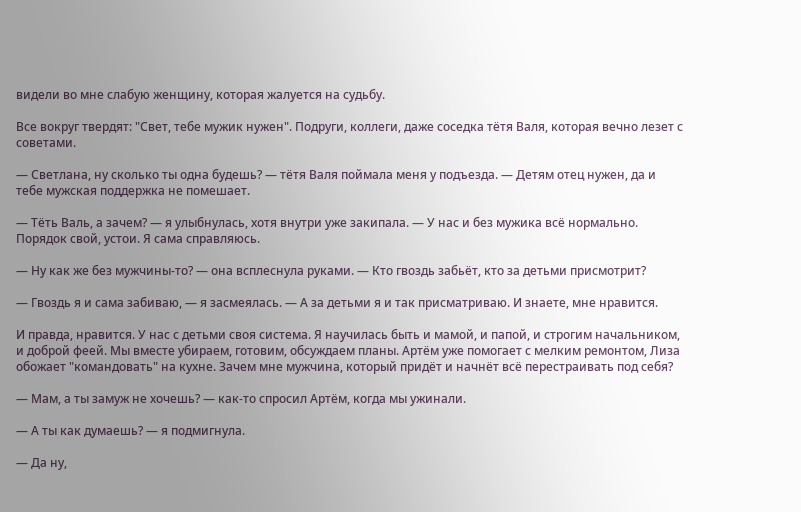видели во мне слабую женщину, которая жалуется на судьбу.

Все вокруг твердят: "Свет, тебе мужик нужен". Подруги, коллеги, даже соседка тётя Валя, которая вечно лезет с советами.

— Светлана, ну сколько ты одна будешь? — тётя Валя поймала меня у подъезда. — Детям отец нужен, да и тебе мужская поддержка не помешает.

— Тёть Валь, а зачем? — я улыбнулась, хотя внутри уже закипала. — У нас и без мужика всё нормально. Порядок свой, устои. Я сама справляюсь.

— Ну как же без мужчины-то? — она всплеснула руками. — Кто гвоздь забьёт, кто за детьми присмотрит?

— Гвоздь я и сама забиваю, — я засмеялась. — А за детьми я и так присматриваю. И знаете, мне нравится.

И правда, нравится. У нас с детьми своя система. Я научилась быть и мамой, и папой, и строгим начальником, и доброй феей. Мы вместе убираем, готовим, обсуждаем планы. Артём уже помогает с мелким ремонтом, Лиза обожает "командовать" на кухне. Зачем мне мужчина, который придёт и начнёт всё перестраивать под себя?

— Мам, а ты замуж не хочешь? — как-то спросил Артём, когда мы ужинали.

— А ты как думаешь? — я подмигнула.

— Да ну,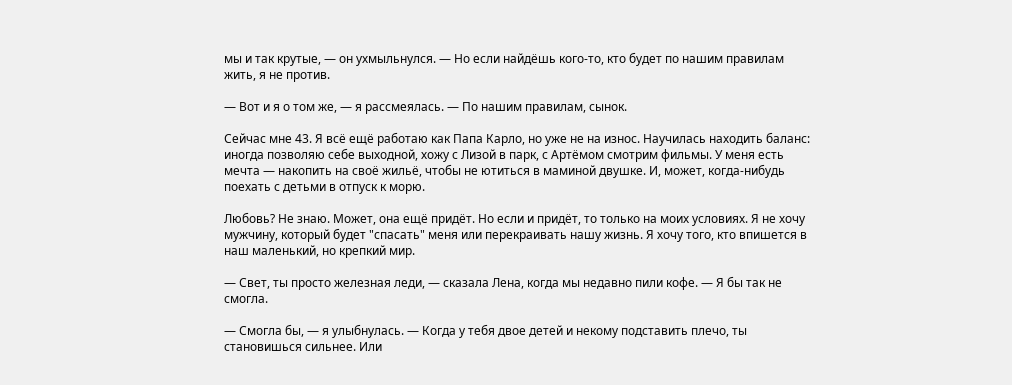мы и так крутые, — он ухмыльнулся. — Но если найдёшь кого-то, кто будет по нашим правилам жить, я не против.

— Вот и я о том же, — я рассмеялась. — По нашим правилам, сынок.

Сейчас мне 43. Я всё ещё работаю как Папа Карло, но уже не на износ. Научилась находить баланс: иногда позволяю себе выходной, хожу с Лизой в парк, с Артёмом смотрим фильмы. У меня есть мечта — накопить на своё жильё, чтобы не ютиться в маминой двушке. И, может, когда-нибудь поехать с детьми в отпуск к морю.

Любовь? Не знаю. Может, она ещё придёт. Но если и придёт, то только на моих условиях. Я не хочу мужчину, который будет "спасать" меня или перекраивать нашу жизнь. Я хочу того, кто впишется в наш маленький, но крепкий мир.

— Свет, ты просто железная леди, — сказала Лена, когда мы недавно пили кофе. — Я бы так не смогла.

— Смогла бы, — я улыбнулась. — Когда у тебя двое детей и некому подставить плечо, ты становишься сильнее. Или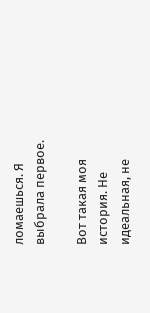ломаешься. Я выбрала первое.

Вот такая моя история. Не идеальная, не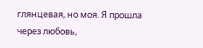глянцевая, но моя. Я прошла через любовь,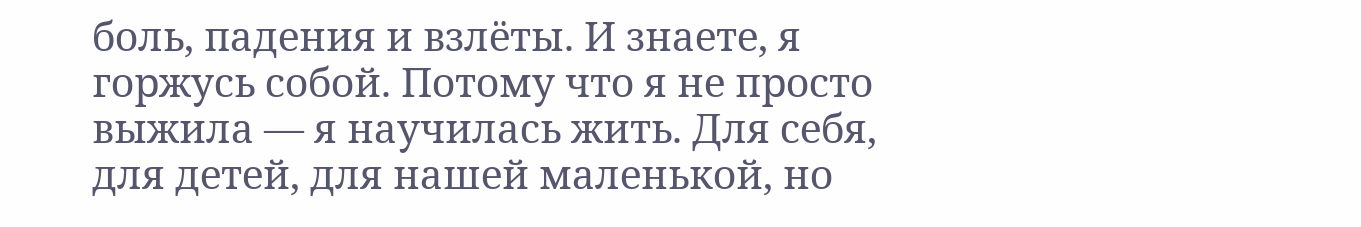боль, падения и взлёты. И знаете, я горжусь собой. Потому что я не просто выжила — я научилась жить. Для себя, для детей, для нашей маленькой, но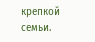крепкой семьи.